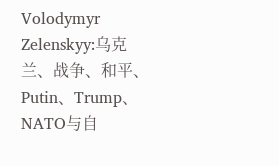Volodymyr Zelenskyy:乌克兰、战争、和平、Putin、Trump、NATO与自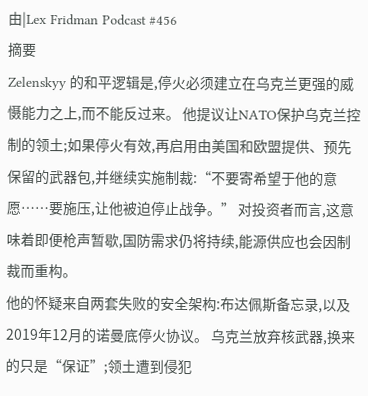由|Lex Fridman Podcast #456
摘要
Zelenskyy 的和平逻辑是,停火必须建立在乌克兰更强的威慑能力之上,而不能反过来。 他提议让NATO保护乌克兰控制的领土;如果停火有效,再启用由美国和欧盟提供、预先保留的武器包,并继续实施制裁:“不要寄希望于他的意愿……要施压,让他被迫停止战争。” 对投资者而言,这意味着即便枪声暂歇,国防需求仍将持续,能源供应也会因制裁而重构。
他的怀疑来自两套失败的安全架构:布达佩斯备忘录,以及2019年12月的诺曼底停火协议。 乌克兰放弃核武器,换来的只是“保证”;领土遭到侵犯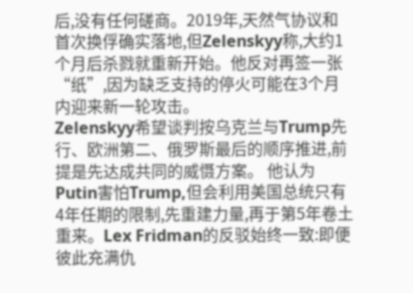后,没有任何磋商。2019年,天然气协议和首次换俘确实落地,但Zelenskyy称,大约1个月后杀戮就重新开始。他反对再签一张“纸”,因为缺乏支持的停火可能在3个月内迎来新一轮攻击。
Zelenskyy希望谈判按乌克兰与Trump先行、欧洲第二、俄罗斯最后的顺序推进,前提是先达成共同的威慑方案。 他认为Putin害怕Trump,但会利用美国总统只有4年任期的限制,先重建力量,再于第5年卷土重来。Lex Fridman的反驳始终一致:即便彼此充满仇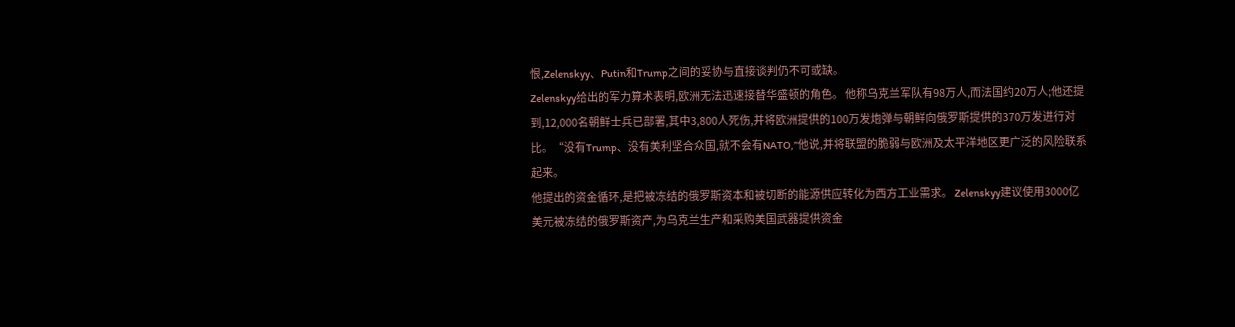恨,Zelenskyy、Putin和Trump之间的妥协与直接谈判仍不可或缺。
Zelenskyy给出的军力算术表明,欧洲无法迅速接替华盛顿的角色。 他称乌克兰军队有98万人,而法国约20万人;他还提到,12,000名朝鲜士兵已部署,其中3,800人死伤,并将欧洲提供的100万发炮弹与朝鲜向俄罗斯提供的370万发进行对比。“没有Trump、没有美利坚合众国,就不会有NATO,”他说,并将联盟的脆弱与欧洲及太平洋地区更广泛的风险联系起来。
他提出的资金循环,是把被冻结的俄罗斯资本和被切断的能源供应转化为西方工业需求。 Zelenskyy建议使用3000亿美元被冻结的俄罗斯资产,为乌克兰生产和采购美国武器提供资金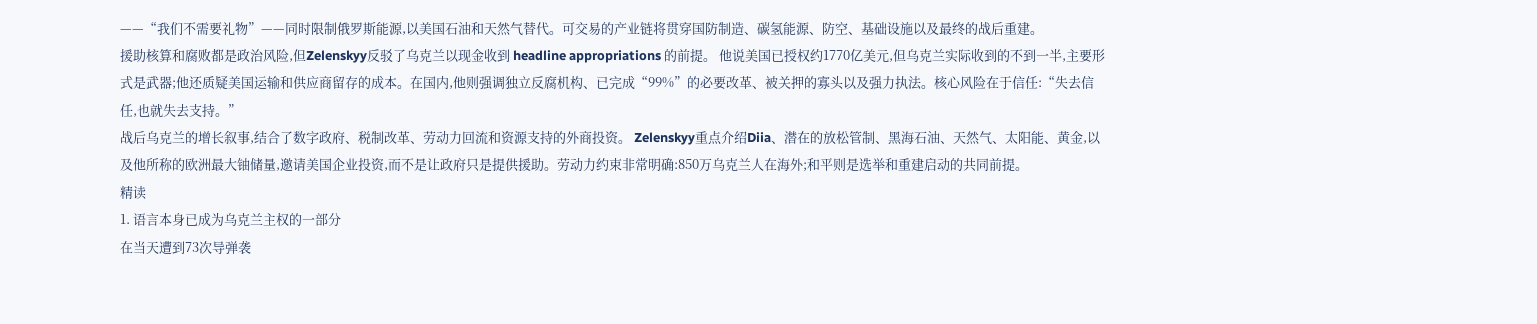——“我们不需要礼物”——同时限制俄罗斯能源,以美国石油和天然气替代。可交易的产业链将贯穿国防制造、碳氢能源、防空、基础设施以及最终的战后重建。
援助核算和腐败都是政治风险,但Zelenskyy反驳了乌克兰以现金收到 headline appropriations 的前提。 他说美国已授权约1770亿美元,但乌克兰实际收到的不到一半,主要形式是武器;他还质疑美国运输和供应商留存的成本。在国内,他则强调独立反腐机构、已完成“99%”的必要改革、被关押的寡头以及强力执法。核心风险在于信任:“失去信任,也就失去支持。”
战后乌克兰的增长叙事,结合了数字政府、税制改革、劳动力回流和资源支持的外商投资。 Zelenskyy重点介绍Diia、潜在的放松管制、黑海石油、天然气、太阳能、黄金,以及他所称的欧洲最大铀储量,邀请美国企业投资,而不是让政府只是提供援助。劳动力约束非常明确:850万乌克兰人在海外;和平则是选举和重建启动的共同前提。
精读
1. 语言本身已成为乌克兰主权的一部分
在当天遭到73次导弹袭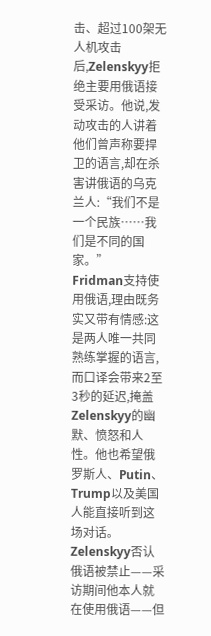击、超过100架无人机攻击后,Zelenskyy拒绝主要用俄语接受采访。他说,发动攻击的人讲着他们曾声称要捍卫的语言,却在杀害讲俄语的乌克兰人:“我们不是一个民族……我们是不同的国家。”
Fridman支持使用俄语,理由既务实又带有情感:这是两人唯一共同熟练掌握的语言,而口译会带来2至3秒的延迟,掩盖Zelenskyy的幽默、愤怒和人性。他也希望俄罗斯人、Putin、Trump以及美国人能直接听到这场对话。
Zelenskyy否认俄语被禁止——采访期间他本人就在使用俄语——但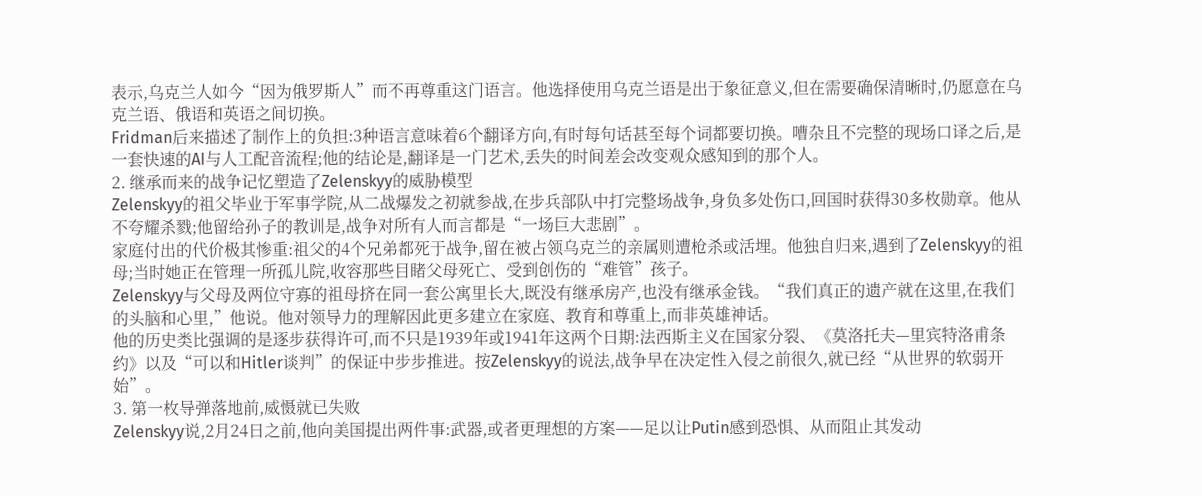表示,乌克兰人如今“因为俄罗斯人”而不再尊重这门语言。他选择使用乌克兰语是出于象征意义,但在需要确保清晰时,仍愿意在乌克兰语、俄语和英语之间切换。
Fridman后来描述了制作上的负担:3种语言意味着6个翻译方向,有时每句话甚至每个词都要切换。嘈杂且不完整的现场口译之后,是一套快速的AI与人工配音流程;他的结论是,翻译是一门艺术,丢失的时间差会改变观众感知到的那个人。
2. 继承而来的战争记忆塑造了Zelenskyy的威胁模型
Zelenskyy的祖父毕业于军事学院,从二战爆发之初就参战,在步兵部队中打完整场战争,身负多处伤口,回国时获得30多枚勋章。他从不夸耀杀戮;他留给孙子的教训是,战争对所有人而言都是“一场巨大悲剧”。
家庭付出的代价极其惨重:祖父的4个兄弟都死于战争,留在被占领乌克兰的亲属则遭枪杀或活埋。他独自归来,遇到了Zelenskyy的祖母;当时她正在管理一所孤儿院,收容那些目睹父母死亡、受到创伤的“难管”孩子。
Zelenskyy与父母及两位守寡的祖母挤在同一套公寓里长大,既没有继承房产,也没有继承金钱。“我们真正的遗产就在这里,在我们的头脑和心里,”他说。他对领导力的理解因此更多建立在家庭、教育和尊重上,而非英雄神话。
他的历史类比强调的是逐步获得许可,而不只是1939年或1941年这两个日期:法西斯主义在国家分裂、《莫洛托夫—里宾特洛甫条约》以及“可以和Hitler谈判”的保证中步步推进。按Zelenskyy的说法,战争早在决定性入侵之前很久,就已经“从世界的软弱开始”。
3. 第一枚导弹落地前,威慑就已失败
Zelenskyy说,2月24日之前,他向美国提出两件事:武器,或者更理想的方案——足以让Putin感到恐惧、从而阻止其发动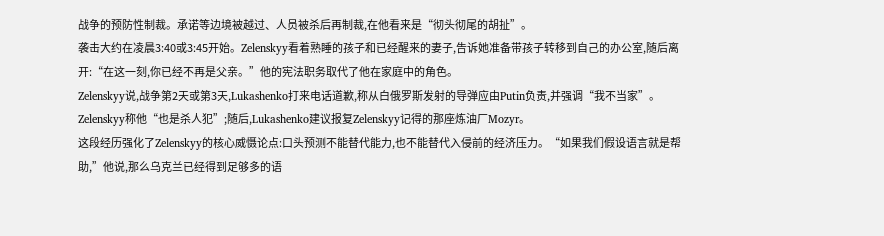战争的预防性制裁。承诺等边境被越过、人员被杀后再制裁,在他看来是“彻头彻尾的胡扯”。
袭击大约在凌晨3:40或3:45开始。Zelenskyy看着熟睡的孩子和已经醒来的妻子,告诉她准备带孩子转移到自己的办公室,随后离开:“在这一刻,你已经不再是父亲。”他的宪法职务取代了他在家庭中的角色。
Zelenskyy说,战争第2天或第3天,Lukashenko打来电话道歉,称从白俄罗斯发射的导弹应由Putin负责,并强调“我不当家”。Zelenskyy称他“也是杀人犯”;随后,Lukashenko建议报复Zelenskyy记得的那座炼油厂Mozyr。
这段经历强化了Zelenskyy的核心威慑论点:口头预测不能替代能力,也不能替代入侵前的经济压力。“如果我们假设语言就是帮助,”他说,那么乌克兰已经得到足够多的语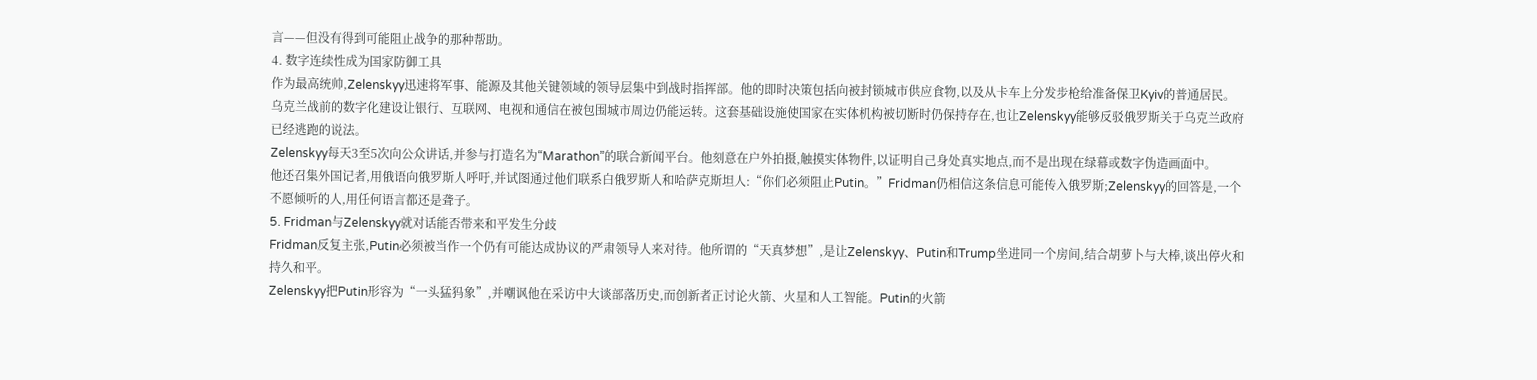言——但没有得到可能阻止战争的那种帮助。
4. 数字连续性成为国家防御工具
作为最高统帅,Zelenskyy迅速将军事、能源及其他关键领域的领导层集中到战时指挥部。他的即时决策包括向被封锁城市供应食物,以及从卡车上分发步枪给准备保卫Kyiv的普通居民。
乌克兰战前的数字化建设让银行、互联网、电视和通信在被包围城市周边仍能运转。这套基础设施使国家在实体机构被切断时仍保持存在,也让Zelenskyy能够反驳俄罗斯关于乌克兰政府已经逃跑的说法。
Zelenskyy每天3至5次向公众讲话,并参与打造名为“Marathon”的联合新闻平台。他刻意在户外拍摄,触摸实体物件,以证明自己身处真实地点,而不是出现在绿幕或数字伪造画面中。
他还召集外国记者,用俄语向俄罗斯人呼吁,并试图通过他们联系白俄罗斯人和哈萨克斯坦人:“你们必须阻止Putin。”Fridman仍相信这条信息可能传入俄罗斯;Zelenskyy的回答是,一个不愿倾听的人,用任何语言都还是聋子。
5. Fridman与Zelenskyy就对话能否带来和平发生分歧
Fridman反复主张,Putin必须被当作一个仍有可能达成协议的严肃领导人来对待。他所谓的“天真梦想”,是让Zelenskyy、Putin和Trump坐进同一个房间,结合胡萝卜与大棒,谈出停火和持久和平。
Zelenskyy把Putin形容为“一头猛犸象”,并嘲讽他在采访中大谈部落历史,而创新者正讨论火箭、火星和人工智能。Putin的火箭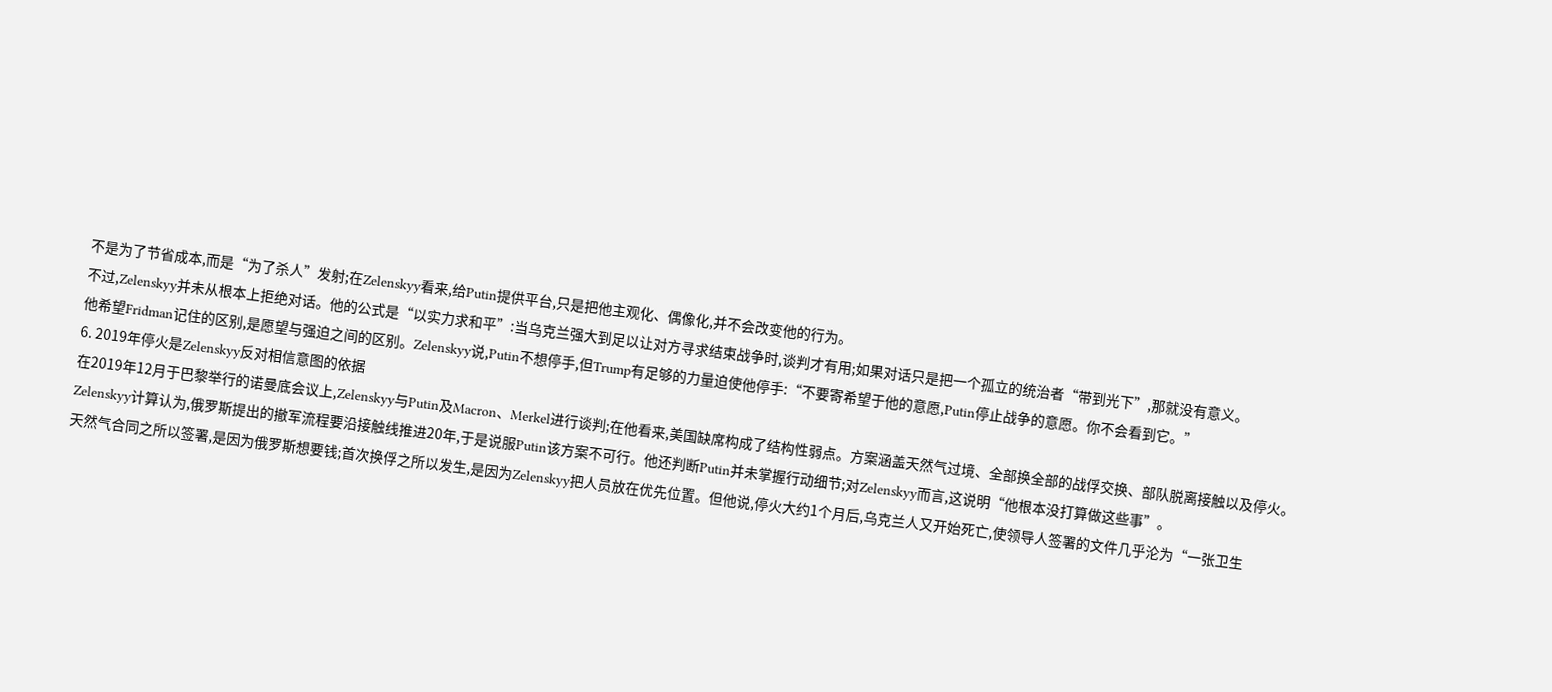不是为了节省成本,而是“为了杀人”发射;在Zelenskyy看来,给Putin提供平台,只是把他主观化、偶像化,并不会改变他的行为。
不过,Zelenskyy并未从根本上拒绝对话。他的公式是“以实力求和平”:当乌克兰强大到足以让对方寻求结束战争时,谈判才有用;如果对话只是把一个孤立的统治者“带到光下”,那就没有意义。
他希望Fridman记住的区别,是愿望与强迫之间的区别。Zelenskyy说,Putin不想停手,但Trump有足够的力量迫使他停手:“不要寄希望于他的意愿,Putin停止战争的意愿。你不会看到它。”
6. 2019年停火是Zelenskyy反对相信意图的依据
在2019年12月于巴黎举行的诺曼底会议上,Zelenskyy与Putin及Macron、Merkel进行谈判;在他看来,美国缺席构成了结构性弱点。方案涵盖天然气过境、全部换全部的战俘交换、部队脱离接触以及停火。
Zelenskyy计算认为,俄罗斯提出的撤军流程要沿接触线推进20年,于是说服Putin该方案不可行。他还判断Putin并未掌握行动细节;对Zelenskyy而言,这说明“他根本没打算做这些事”。
天然气合同之所以签署,是因为俄罗斯想要钱;首次换俘之所以发生,是因为Zelenskyy把人员放在优先位置。但他说,停火大约1个月后,乌克兰人又开始死亡,使领导人签署的文件几乎沦为“一张卫生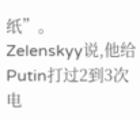纸”。
Zelenskyy说,他给Putin打过2到3次电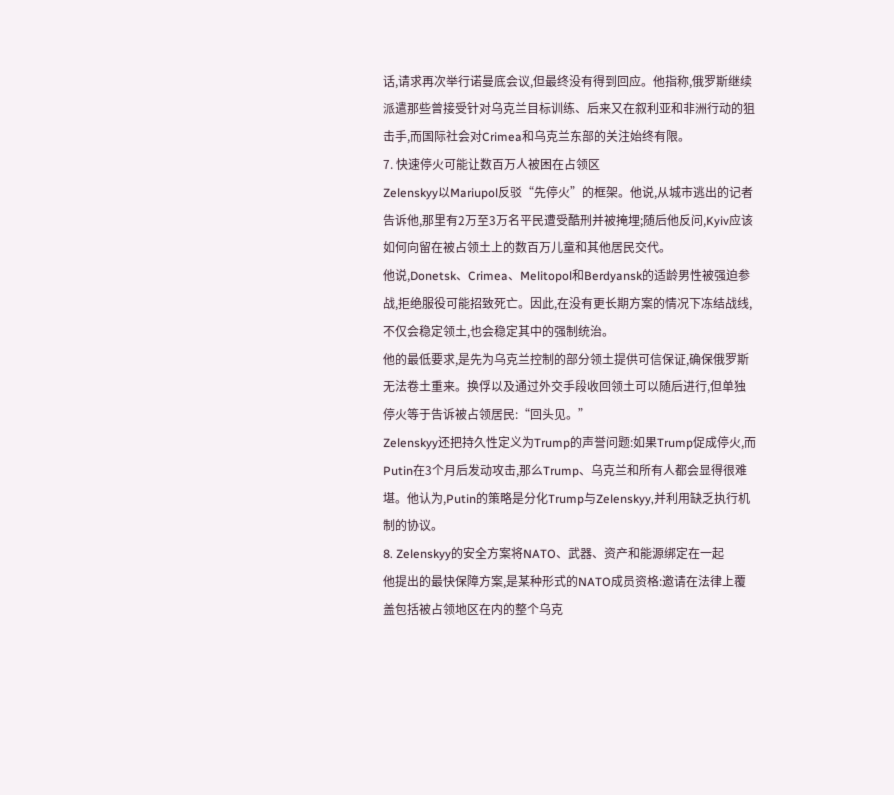话,请求再次举行诺曼底会议,但最终没有得到回应。他指称,俄罗斯继续派遣那些曾接受针对乌克兰目标训练、后来又在叙利亚和非洲行动的狙击手,而国际社会对Crimea和乌克兰东部的关注始终有限。
7. 快速停火可能让数百万人被困在占领区
Zelenskyy以Mariupol反驳“先停火”的框架。他说,从城市逃出的记者告诉他,那里有2万至3万名平民遭受酷刑并被掩埋;随后他反问,Kyiv应该如何向留在被占领土上的数百万儿童和其他居民交代。
他说,Donetsk、Crimea、Melitopol和Berdyansk的适龄男性被强迫参战,拒绝服役可能招致死亡。因此,在没有更长期方案的情况下冻结战线,不仅会稳定领土,也会稳定其中的强制统治。
他的最低要求,是先为乌克兰控制的部分领土提供可信保证,确保俄罗斯无法卷土重来。换俘以及通过外交手段收回领土可以随后进行,但单独停火等于告诉被占领居民:“回头见。”
Zelenskyy还把持久性定义为Trump的声誉问题:如果Trump促成停火,而Putin在3个月后发动攻击,那么Trump、乌克兰和所有人都会显得很难堪。他认为,Putin的策略是分化Trump与Zelenskyy,并利用缺乏执行机制的协议。
8. Zelenskyy的安全方案将NATO、武器、资产和能源绑定在一起
他提出的最快保障方案,是某种形式的NATO成员资格:邀请在法律上覆盖包括被占领地区在内的整个乌克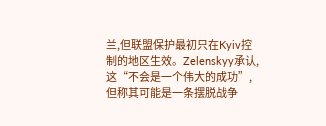兰,但联盟保护最初只在Kyiv控制的地区生效。Zelenskyy承认,这“不会是一个伟大的成功”,但称其可能是一条摆脱战争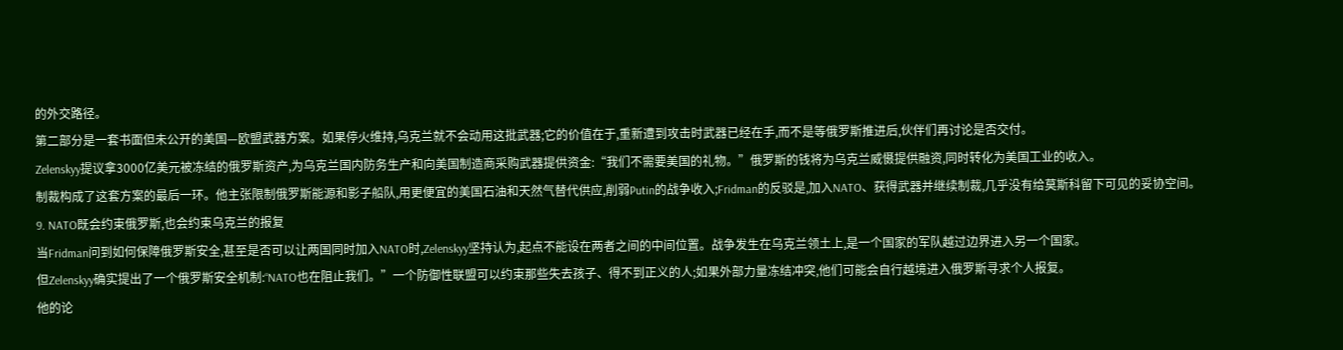的外交路径。
第二部分是一套书面但未公开的美国—欧盟武器方案。如果停火维持,乌克兰就不会动用这批武器;它的价值在于,重新遭到攻击时武器已经在手,而不是等俄罗斯推进后,伙伴们再讨论是否交付。
Zelenskyy提议拿3000亿美元被冻结的俄罗斯资产,为乌克兰国内防务生产和向美国制造商采购武器提供资金:“我们不需要美国的礼物。”俄罗斯的钱将为乌克兰威慑提供融资,同时转化为美国工业的收入。
制裁构成了这套方案的最后一环。他主张限制俄罗斯能源和影子船队,用更便宜的美国石油和天然气替代供应,削弱Putin的战争收入;Fridman的反驳是,加入NATO、获得武器并继续制裁,几乎没有给莫斯科留下可见的妥协空间。
9. NATO既会约束俄罗斯,也会约束乌克兰的报复
当Fridman问到如何保障俄罗斯安全,甚至是否可以让两国同时加入NATO时,Zelenskyy坚持认为,起点不能设在两者之间的中间位置。战争发生在乌克兰领土上,是一个国家的军队越过边界进入另一个国家。
但Zelenskyy确实提出了一个俄罗斯安全机制:“NATO也在阻止我们。”一个防御性联盟可以约束那些失去孩子、得不到正义的人;如果外部力量冻结冲突,他们可能会自行越境进入俄罗斯寻求个人报复。
他的论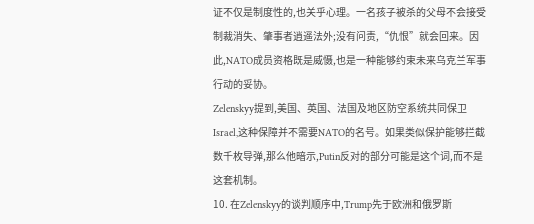证不仅是制度性的,也关乎心理。一名孩子被杀的父母不会接受制裁消失、肇事者逍遥法外;没有问责,“仇恨”就会回来。因此,NATO成员资格既是威慑,也是一种能够约束未来乌克兰军事行动的妥协。
Zelenskyy提到,美国、英国、法国及地区防空系统共同保卫Israel,这种保障并不需要NATO的名号。如果类似保护能够拦截数千枚导弹,那么他暗示,Putin反对的部分可能是这个词,而不是这套机制。
10. 在Zelenskyy的谈判顺序中,Trump先于欧洲和俄罗斯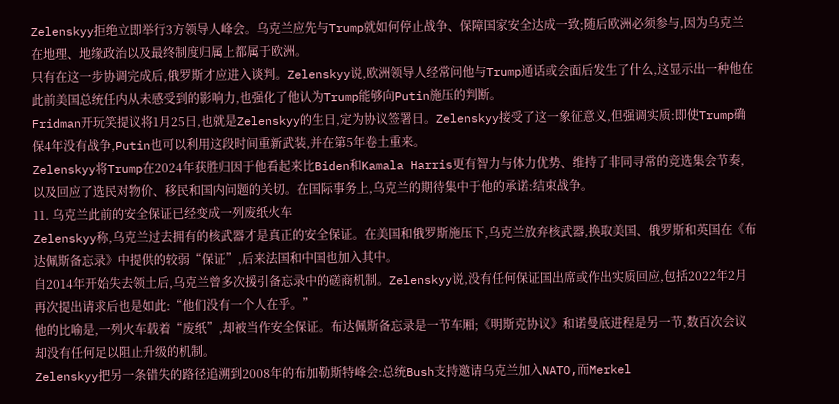Zelenskyy拒绝立即举行3方领导人峰会。乌克兰应先与Trump就如何停止战争、保障国家安全达成一致;随后欧洲必须参与,因为乌克兰在地理、地缘政治以及最终制度归属上都属于欧洲。
只有在这一步协调完成后,俄罗斯才应进入谈判。Zelenskyy说,欧洲领导人经常问他与Trump通话或会面后发生了什么,这显示出一种他在此前美国总统任内从未感受到的影响力,也强化了他认为Trump能够向Putin施压的判断。
Fridman开玩笑提议将1月25日,也就是Zelenskyy的生日,定为协议签署日。Zelenskyy接受了这一象征意义,但强调实质:即使Trump确保4年没有战争,Putin也可以利用这段时间重新武装,并在第5年卷土重来。
Zelenskyy将Trump在2024年获胜归因于他看起来比Biden和Kamala Harris更有智力与体力优势、维持了非同寻常的竞选集会节奏,以及回应了选民对物价、移民和国内问题的关切。在国际事务上,乌克兰的期待集中于他的承诺:结束战争。
11. 乌克兰此前的安全保证已经变成一列废纸火车
Zelenskyy称,乌克兰过去拥有的核武器才是真正的安全保证。在美国和俄罗斯施压下,乌克兰放弃核武器,换取美国、俄罗斯和英国在《布达佩斯备忘录》中提供的较弱“保证”,后来法国和中国也加入其中。
自2014年开始失去领土后,乌克兰曾多次援引备忘录中的磋商机制。Zelenskyy说,没有任何保证国出席或作出实质回应,包括2022年2月再次提出请求后也是如此:“他们没有一个人在乎。”
他的比喻是,一列火车载着“废纸”,却被当作安全保证。布达佩斯备忘录是一节车厢;《明斯克协议》和诺曼底进程是另一节,数百次会议却没有任何足以阻止升级的机制。
Zelenskyy把另一条错失的路径追溯到2008年的布加勒斯特峰会:总统Bush支持邀请乌克兰加入NATO,而Merkel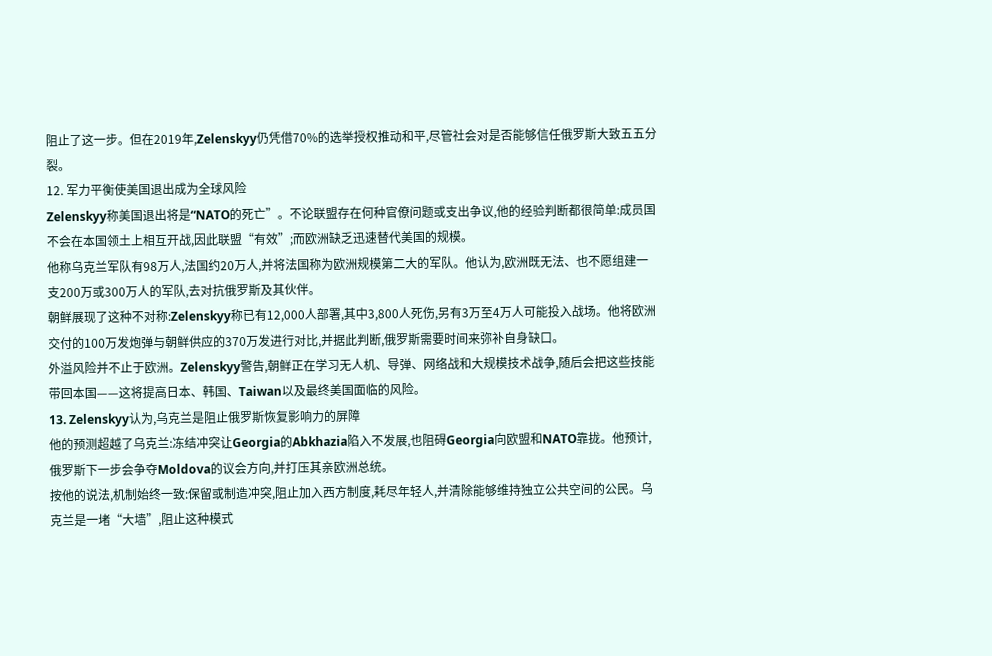阻止了这一步。但在2019年,Zelenskyy仍凭借70%的选举授权推动和平,尽管社会对是否能够信任俄罗斯大致五五分裂。
12. 军力平衡使美国退出成为全球风险
Zelenskyy称美国退出将是“NATO的死亡”。不论联盟存在何种官僚问题或支出争议,他的经验判断都很简单:成员国不会在本国领土上相互开战,因此联盟“有效”;而欧洲缺乏迅速替代美国的规模。
他称乌克兰军队有98万人,法国约20万人,并将法国称为欧洲规模第二大的军队。他认为,欧洲既无法、也不愿组建一支200万或300万人的军队,去对抗俄罗斯及其伙伴。
朝鲜展现了这种不对称:Zelenskyy称已有12,000人部署,其中3,800人死伤,另有3万至4万人可能投入战场。他将欧洲交付的100万发炮弹与朝鲜供应的370万发进行对比,并据此判断,俄罗斯需要时间来弥补自身缺口。
外溢风险并不止于欧洲。Zelenskyy警告,朝鲜正在学习无人机、导弹、网络战和大规模技术战争,随后会把这些技能带回本国——这将提高日本、韩国、Taiwan以及最终美国面临的风险。
13. Zelenskyy认为,乌克兰是阻止俄罗斯恢复影响力的屏障
他的预测超越了乌克兰:冻结冲突让Georgia的Abkhazia陷入不发展,也阻碍Georgia向欧盟和NATO靠拢。他预计,俄罗斯下一步会争夺Moldova的议会方向,并打压其亲欧洲总统。
按他的说法,机制始终一致:保留或制造冲突,阻止加入西方制度,耗尽年轻人,并清除能够维持独立公共空间的公民。乌克兰是一堵“大墙”,阻止这种模式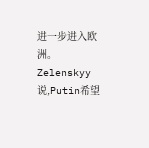进一步进入欧洲。
Zelenskyy说,Putin希望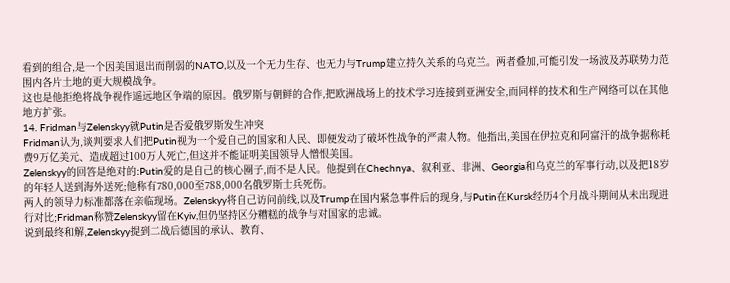看到的组合,是一个因美国退出而削弱的NATO,以及一个无力生存、也无力与Trump建立持久关系的乌克兰。两者叠加,可能引发一场波及苏联势力范围内各片土地的更大规模战争。
这也是他拒绝将战争视作遥远地区争端的原因。俄罗斯与朝鲜的合作,把欧洲战场上的技术学习连接到亚洲安全,而同样的技术和生产网络可以在其他地方扩张。
14. Fridman与Zelenskyy就Putin是否爱俄罗斯发生冲突
Fridman认为,谈判要求人们把Putin视为一个爱自己的国家和人民、即便发动了破坏性战争的严肃人物。他指出,美国在伊拉克和阿富汗的战争据称耗费9万亿美元、造成超过100万人死亡,但这并不能证明美国领导人憎恨美国。
Zelenskyy的回答是绝对的:Putin爱的是自己的核心圈子,而不是人民。他提到在Chechnya、叙利亚、非洲、Georgia和乌克兰的军事行动,以及把18岁的年轻人送到海外送死;他称有780,000至788,000名俄罗斯士兵死伤。
两人的领导力标准都落在亲临现场。Zelenskyy将自己访问前线,以及Trump在国内紧急事件后的现身,与Putin在Kursk经历4个月战斗期间从未出现进行对比;Fridman称赞Zelenskyy留在Kyiv,但仍坚持区分糟糕的战争与对国家的忠诚。
说到最终和解,Zelenskyy提到二战后德国的承认、教育、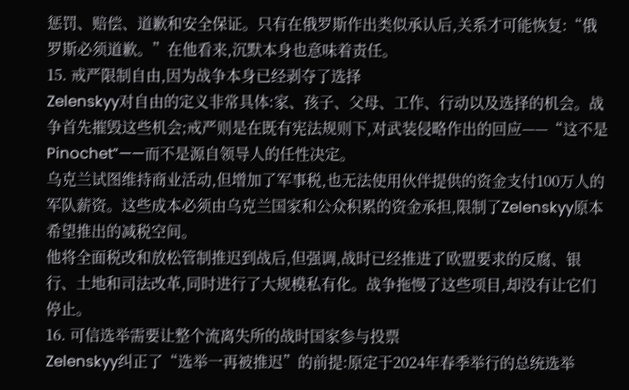惩罚、赔偿、道歉和安全保证。只有在俄罗斯作出类似承认后,关系才可能恢复:“俄罗斯必须道歉。”在他看来,沉默本身也意味着责任。
15. 戒严限制自由,因为战争本身已经剥夺了选择
Zelenskyy对自由的定义非常具体:家、孩子、父母、工作、行动以及选择的机会。战争首先摧毁这些机会;戒严则是在既有宪法规则下,对武装侵略作出的回应——“这不是Pinochet”——而不是源自领导人的任性决定。
乌克兰试图维持商业活动,但增加了军事税,也无法使用伙伴提供的资金支付100万人的军队薪资。这些成本必须由乌克兰国家和公众积累的资金承担,限制了Zelenskyy原本希望推出的减税空间。
他将全面税改和放松管制推迟到战后,但强调,战时已经推进了欧盟要求的反腐、银行、土地和司法改革,同时进行了大规模私有化。战争拖慢了这些项目,却没有让它们停止。
16. 可信选举需要让整个流离失所的战时国家参与投票
Zelenskyy纠正了“选举一再被推迟”的前提:原定于2024年春季举行的总统选举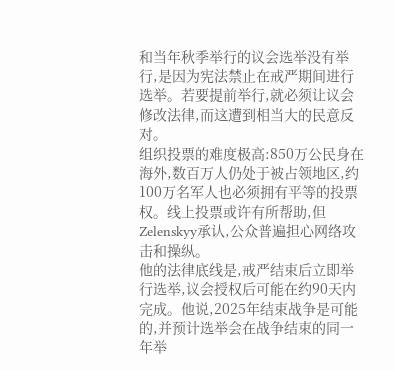和当年秋季举行的议会选举没有举行,是因为宪法禁止在戒严期间进行选举。若要提前举行,就必须让议会修改法律,而这遭到相当大的民意反对。
组织投票的难度极高:850万公民身在海外,数百万人仍处于被占领地区,约100万名军人也必须拥有平等的投票权。线上投票或许有所帮助,但Zelenskyy承认,公众普遍担心网络攻击和操纵。
他的法律底线是,戒严结束后立即举行选举,议会授权后可能在约90天内完成。他说,2025年结束战争是可能的,并预计选举会在战争结束的同一年举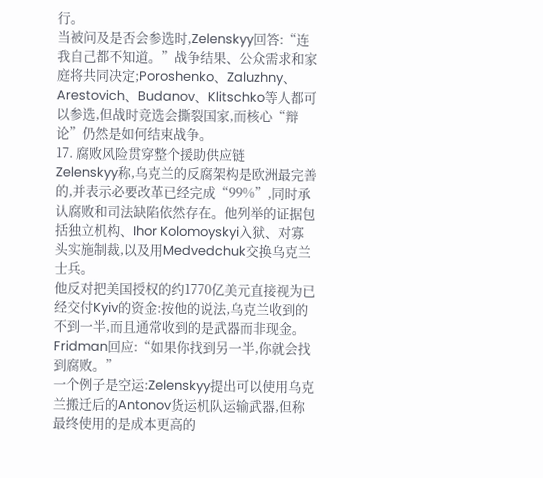行。
当被问及是否会参选时,Zelenskyy回答:“连我自己都不知道。”战争结果、公众需求和家庭将共同决定;Poroshenko、Zaluzhny、Arestovich、Budanov、Klitschko等人都可以参选,但战时竞选会撕裂国家,而核心“辩论”仍然是如何结束战争。
17. 腐败风险贯穿整个援助供应链
Zelenskyy称,乌克兰的反腐架构是欧洲最完善的,并表示必要改革已经完成“99%”,同时承认腐败和司法缺陷依然存在。他列举的证据包括独立机构、Ihor Kolomoyskyi入狱、对寡头实施制裁,以及用Medvedchuk交换乌克兰士兵。
他反对把美国授权的约1770亿美元直接视为已经交付Kyiv的资金:按他的说法,乌克兰收到的不到一半,而且通常收到的是武器而非现金。Fridman回应:“如果你找到另一半,你就会找到腐败。”
一个例子是空运:Zelenskyy提出可以使用乌克兰搬迁后的Antonov货运机队运输武器,但称最终使用的是成本更高的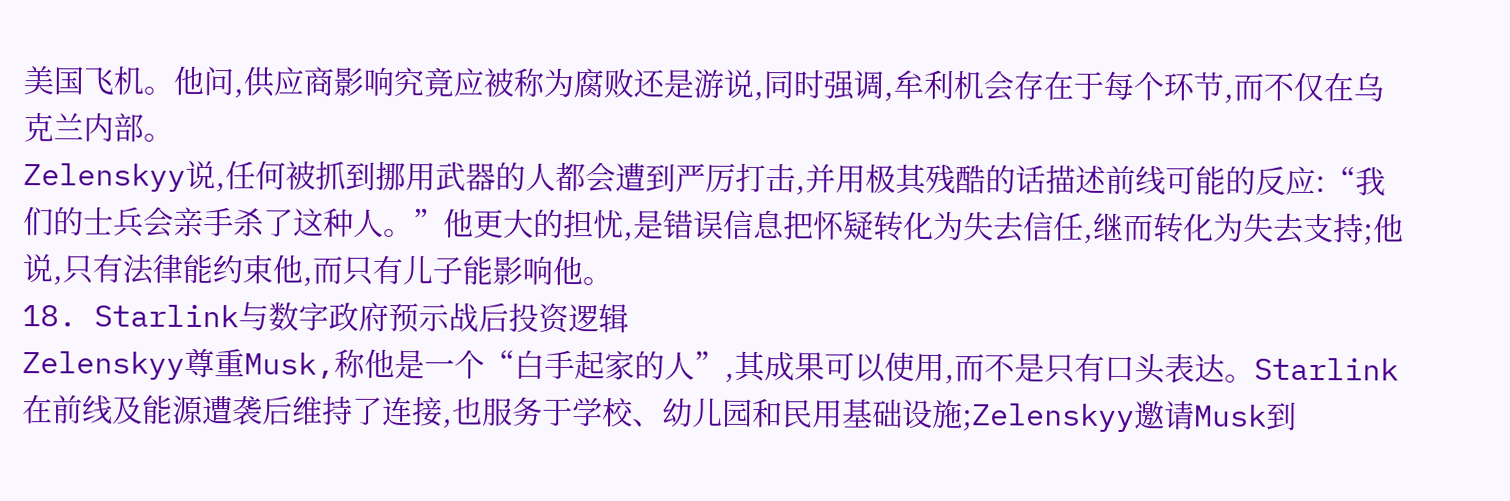美国飞机。他问,供应商影响究竟应被称为腐败还是游说,同时强调,牟利机会存在于每个环节,而不仅在乌克兰内部。
Zelenskyy说,任何被抓到挪用武器的人都会遭到严厉打击,并用极其残酷的话描述前线可能的反应:“我们的士兵会亲手杀了这种人。”他更大的担忧,是错误信息把怀疑转化为失去信任,继而转化为失去支持;他说,只有法律能约束他,而只有儿子能影响他。
18. Starlink与数字政府预示战后投资逻辑
Zelenskyy尊重Musk,称他是一个“白手起家的人”,其成果可以使用,而不是只有口头表达。Starlink在前线及能源遭袭后维持了连接,也服务于学校、幼儿园和民用基础设施;Zelenskyy邀请Musk到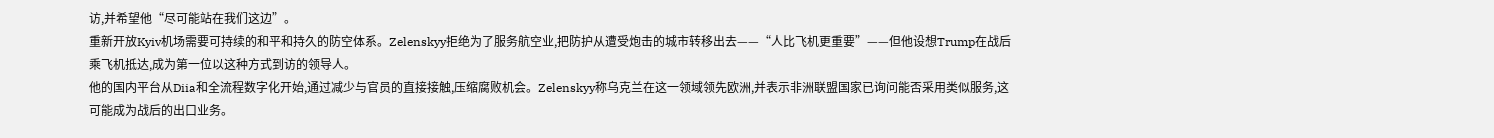访,并希望他“尽可能站在我们这边”。
重新开放Kyiv机场需要可持续的和平和持久的防空体系。Zelenskyy拒绝为了服务航空业,把防护从遭受炮击的城市转移出去——“人比飞机更重要”——但他设想Trump在战后乘飞机抵达,成为第一位以这种方式到访的领导人。
他的国内平台从Diia和全流程数字化开始,通过减少与官员的直接接触,压缩腐败机会。Zelenskyy称乌克兰在这一领域领先欧洲,并表示非洲联盟国家已询问能否采用类似服务,这可能成为战后的出口业务。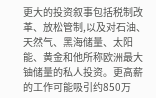更大的投资叙事包括税制改革、放松管制,以及对石油、天然气、黑海储量、太阳能、黄金和他所称欧洲最大铀储量的私人投资。更高薪的工作可能吸引约850万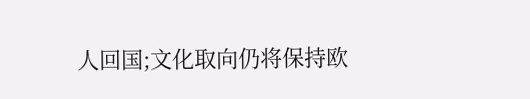人回国;文化取向仍将保持欧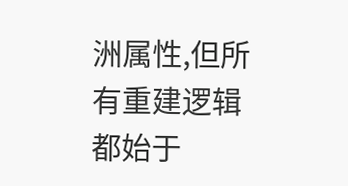洲属性,但所有重建逻辑都始于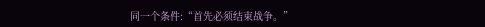同一个条件:“首先必须结束战争。”